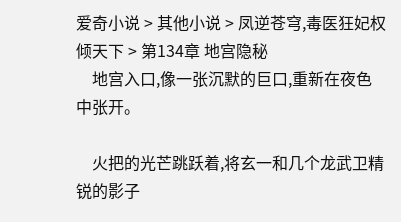爱奇小说 > 其他小说 > 凤逆苍穹,毒医狂妃权倾天下 > 第134章 地宫隐秘
    地宫入口,像一张沉默的巨口,重新在夜色中张开。

    火把的光芒跳跃着,将玄一和几个龙武卫精锐的影子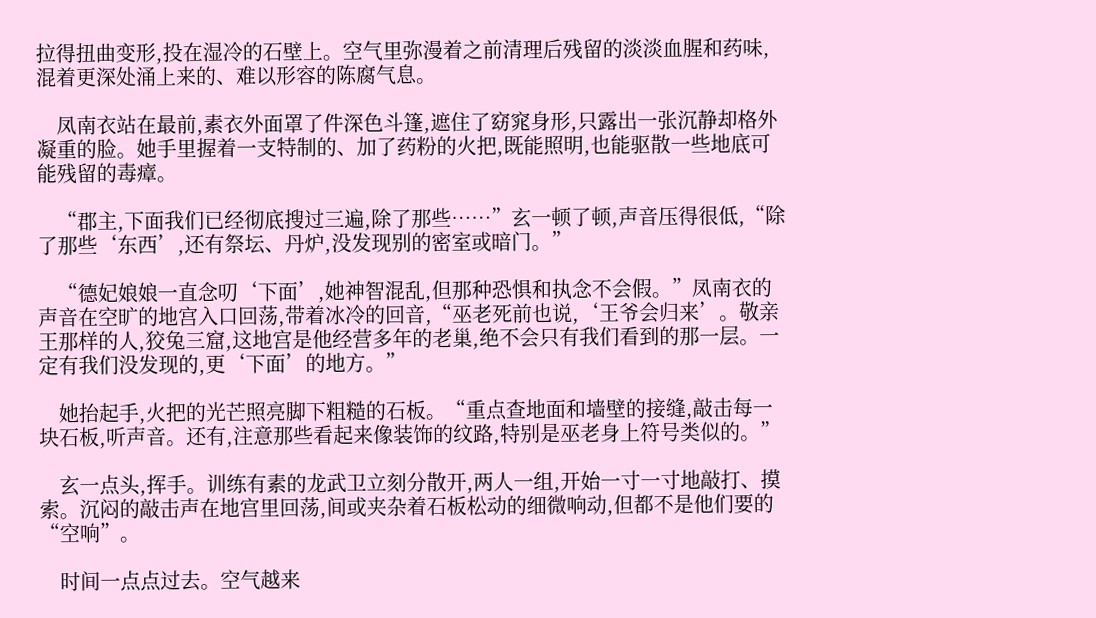拉得扭曲变形,投在湿冷的石壁上。空气里弥漫着之前清理后残留的淡淡血腥和药味,混着更深处涌上来的、难以形容的陈腐气息。

    凤南衣站在最前,素衣外面罩了件深色斗篷,遮住了窈窕身形,只露出一张沉静却格外凝重的脸。她手里握着一支特制的、加了药粉的火把,既能照明,也能驱散一些地底可能残留的毒瘴。

    “郡主,下面我们已经彻底搜过三遍,除了那些……”玄一顿了顿,声音压得很低,“除了那些‘东西’,还有祭坛、丹炉,没发现别的密室或暗门。”

    “德妃娘娘一直念叨‘下面’,她神智混乱,但那种恐惧和执念不会假。”凤南衣的声音在空旷的地宫入口回荡,带着冰冷的回音,“巫老死前也说,‘王爷会归来’。敬亲王那样的人,狡兔三窟,这地宫是他经营多年的老巢,绝不会只有我们看到的那一层。一定有我们没发现的,更‘下面’的地方。”

    她抬起手,火把的光芒照亮脚下粗糙的石板。“重点查地面和墙壁的接缝,敲击每一块石板,听声音。还有,注意那些看起来像装饰的纹路,特别是巫老身上符号类似的。”

    玄一点头,挥手。训练有素的龙武卫立刻分散开,两人一组,开始一寸一寸地敲打、摸索。沉闷的敲击声在地宫里回荡,间或夹杂着石板松动的细微响动,但都不是他们要的“空响”。

    时间一点点过去。空气越来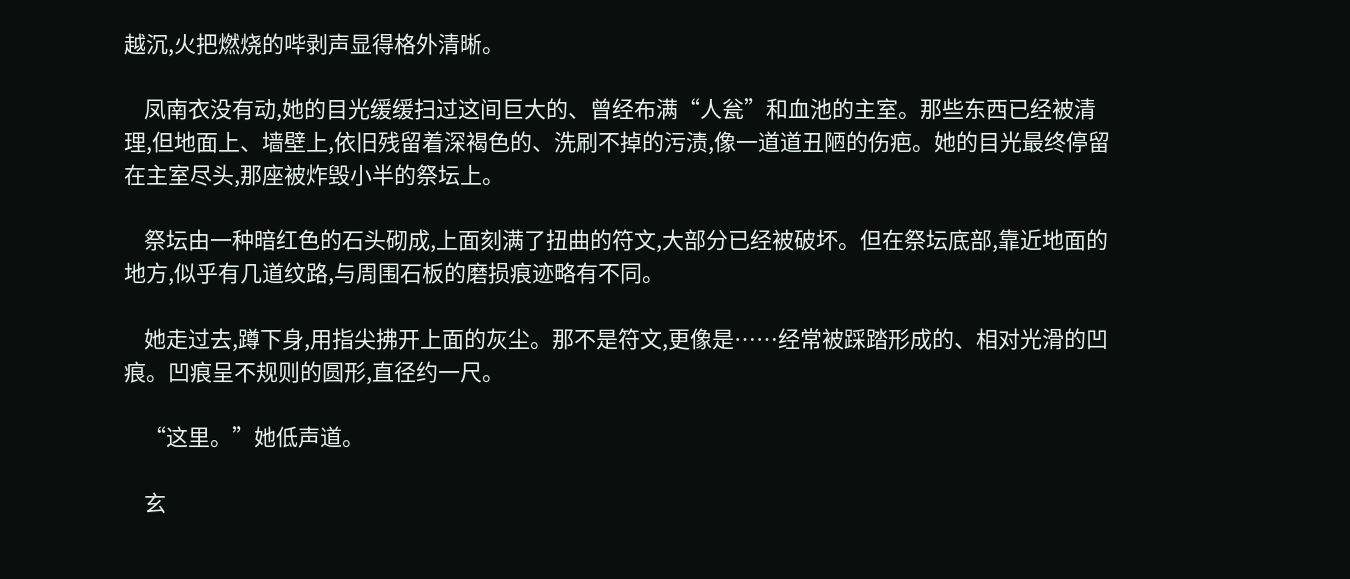越沉,火把燃烧的哔剥声显得格外清晰。

    凤南衣没有动,她的目光缓缓扫过这间巨大的、曾经布满“人瓮”和血池的主室。那些东西已经被清理,但地面上、墙壁上,依旧残留着深褐色的、洗刷不掉的污渍,像一道道丑陋的伤疤。她的目光最终停留在主室尽头,那座被炸毁小半的祭坛上。

    祭坛由一种暗红色的石头砌成,上面刻满了扭曲的符文,大部分已经被破坏。但在祭坛底部,靠近地面的地方,似乎有几道纹路,与周围石板的磨损痕迹略有不同。

    她走过去,蹲下身,用指尖拂开上面的灰尘。那不是符文,更像是……经常被踩踏形成的、相对光滑的凹痕。凹痕呈不规则的圆形,直径约一尺。

    “这里。”她低声道。

    玄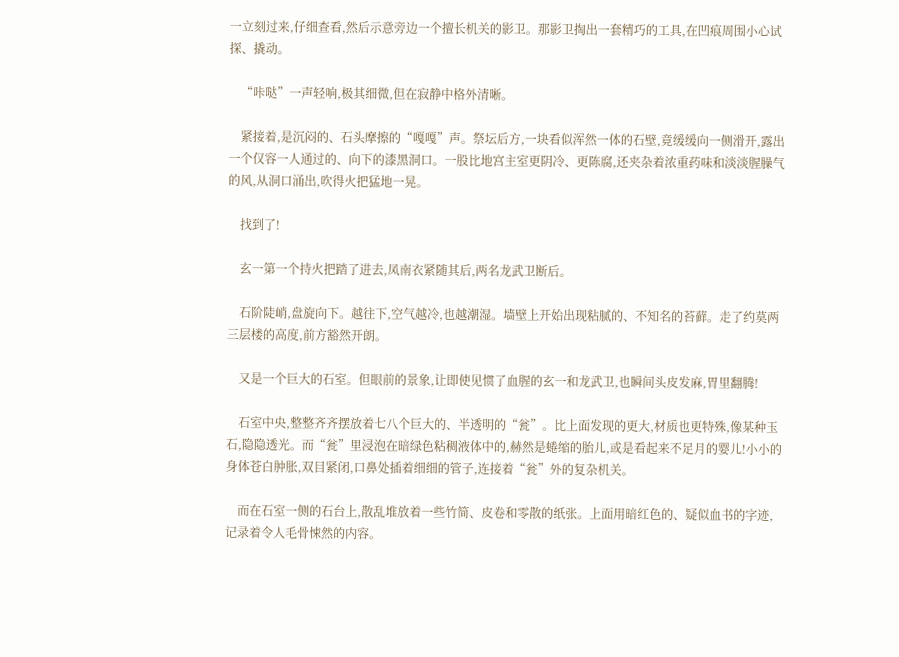一立刻过来,仔细查看,然后示意旁边一个擅长机关的影卫。那影卫掏出一套精巧的工具,在凹痕周围小心试探、撬动。

    “咔哒”一声轻响,极其细微,但在寂静中格外清晰。

    紧接着,是沉闷的、石头摩擦的“嘎嘎”声。祭坛后方,一块看似浑然一体的石壁,竟缓缓向一侧滑开,露出一个仅容一人通过的、向下的漆黑洞口。一股比地宫主室更阴冷、更陈腐,还夹杂着浓重药味和淡淡腥臊气的风,从洞口涌出,吹得火把猛地一晃。

    找到了!

    玄一第一个持火把踏了进去,凤南衣紧随其后,两名龙武卫断后。

    石阶陡峭,盘旋向下。越往下,空气越冷,也越潮湿。墙壁上开始出现粘腻的、不知名的苔藓。走了约莫两三层楼的高度,前方豁然开朗。

    又是一个巨大的石室。但眼前的景象,让即使见惯了血腥的玄一和龙武卫,也瞬间头皮发麻,胃里翻腾!

    石室中央,整整齐齐摆放着七八个巨大的、半透明的“瓮”。比上面发现的更大,材质也更特殊,像某种玉石,隐隐透光。而“瓮”里浸泡在暗绿色粘稠液体中的,赫然是蜷缩的胎儿,或是看起来不足月的婴儿!小小的身体苍白肿胀,双目紧闭,口鼻处插着细细的管子,连接着“瓮”外的复杂机关。

    而在石室一侧的石台上,散乱堆放着一些竹简、皮卷和零散的纸张。上面用暗红色的、疑似血书的字迹,记录着令人毛骨悚然的内容。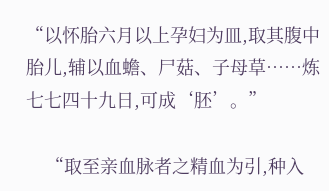“以怀胎六月以上孕妇为皿,取其腹中胎儿,辅以血蟾、尸菇、子母草……炼七七四十九日,可成‘胚’。”

    “取至亲血脉者之精血为引,种入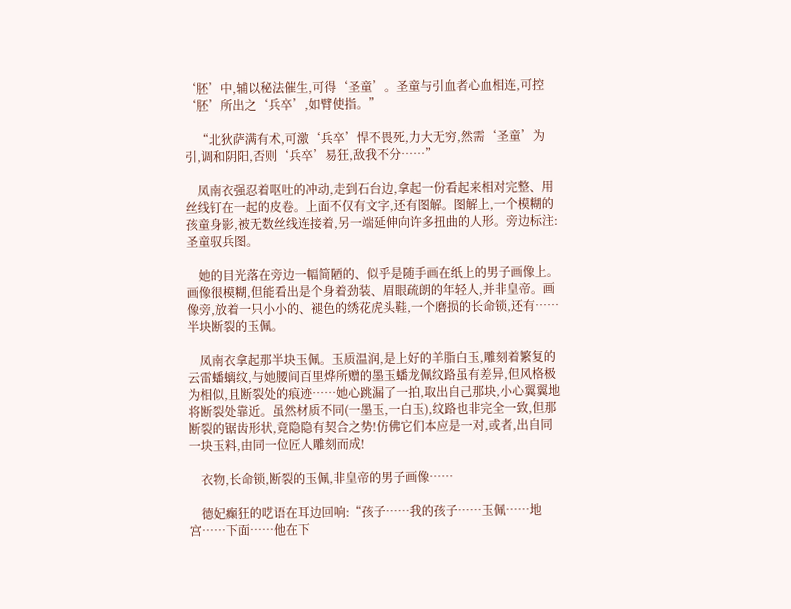‘胚’中,辅以秘法催生,可得‘圣童’。圣童与引血者心血相连,可控‘胚’所出之‘兵卒’,如臂使指。”

    “北狄萨满有术,可激‘兵卒’悍不畏死,力大无穷,然需‘圣童’为引,调和阴阳,否则‘兵卒’易狂,敌我不分……”

    凤南衣强忍着呕吐的冲动,走到石台边,拿起一份看起来相对完整、用丝线钉在一起的皮卷。上面不仅有文字,还有图解。图解上,一个模糊的孩童身影,被无数丝线连接着,另一端延伸向许多扭曲的人形。旁边标注:圣童驭兵图。

    她的目光落在旁边一幅简陋的、似乎是随手画在纸上的男子画像上。画像很模糊,但能看出是个身着劲装、眉眼疏朗的年轻人,并非皇帝。画像旁,放着一只小小的、褪色的绣花虎头鞋,一个磨损的长命锁,还有……半块断裂的玉佩。

    凤南衣拿起那半块玉佩。玉质温润,是上好的羊脂白玉,雕刻着繁复的云雷蟠螭纹,与她腰间百里烨所赠的墨玉蟠龙佩纹路虽有差异,但风格极为相似,且断裂处的痕迹……她心跳漏了一拍,取出自己那块,小心翼翼地将断裂处靠近。虽然材质不同(一墨玉,一白玉),纹路也非完全一致,但那断裂的锯齿形状,竟隐隐有契合之势!仿佛它们本应是一对,或者,出自同一块玉料,由同一位匠人雕刻而成!

    衣物,长命锁,断裂的玉佩,非皇帝的男子画像……

    德妃癫狂的呓语在耳边回响:“孩子……我的孩子……玉佩……地宫……下面……他在下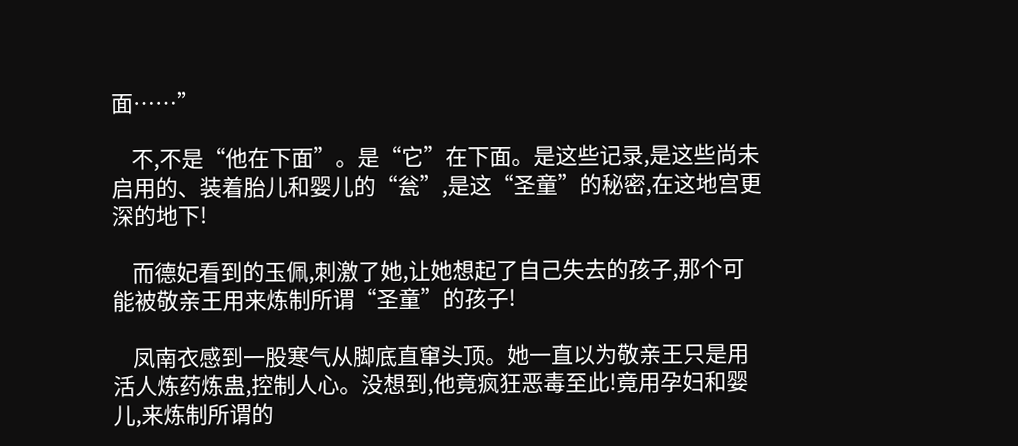面……”

    不,不是“他在下面”。是“它”在下面。是这些记录,是这些尚未启用的、装着胎儿和婴儿的“瓮”,是这“圣童”的秘密,在这地宫更深的地下!

    而德妃看到的玉佩,刺激了她,让她想起了自己失去的孩子,那个可能被敬亲王用来炼制所谓“圣童”的孩子!

    凤南衣感到一股寒气从脚底直窜头顶。她一直以为敬亲王只是用活人炼药炼蛊,控制人心。没想到,他竟疯狂恶毒至此!竟用孕妇和婴儿,来炼制所谓的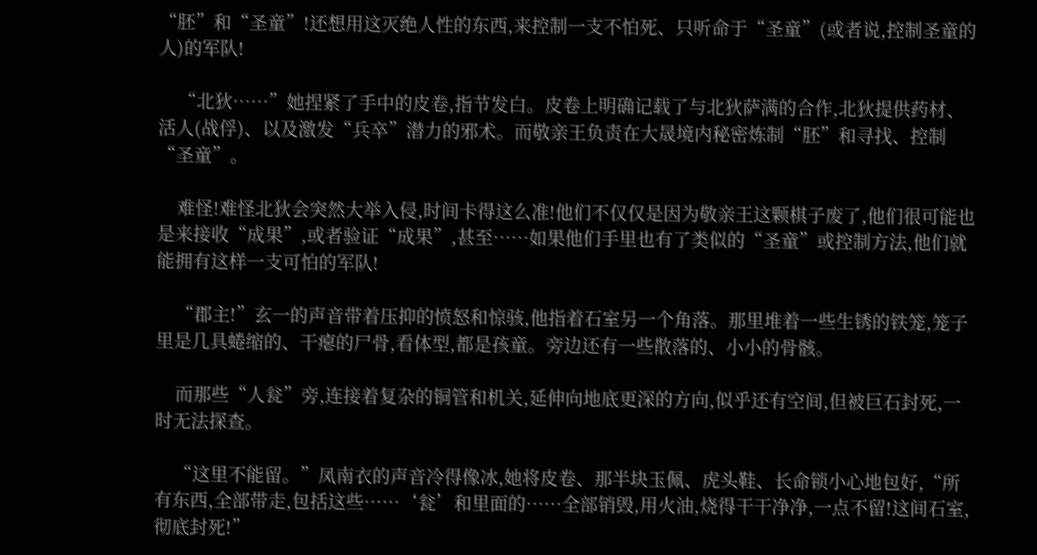“胚”和“圣童”!还想用这灭绝人性的东西,来控制一支不怕死、只听命于“圣童”(或者说,控制圣童的人)的军队!

    “北狄……”她捏紧了手中的皮卷,指节发白。皮卷上明确记载了与北狄萨满的合作,北狄提供药材、活人(战俘)、以及激发“兵卒”潜力的邪术。而敬亲王负责在大晟境内秘密炼制“胚”和寻找、控制“圣童”。

    难怪!难怪北狄会突然大举入侵,时间卡得这么准!他们不仅仅是因为敬亲王这颗棋子废了,他们很可能也是来接收“成果”,或者验证“成果”,甚至……如果他们手里也有了类似的“圣童”或控制方法,他们就能拥有这样一支可怕的军队!

    “郡主!”玄一的声音带着压抑的愤怒和惊骇,他指着石室另一个角落。那里堆着一些生锈的铁笼,笼子里是几具蜷缩的、干瘪的尸骨,看体型,都是孩童。旁边还有一些散落的、小小的骨骸。

    而那些“人瓮”旁,连接着复杂的铜管和机关,延伸向地底更深的方向,似乎还有空间,但被巨石封死,一时无法探查。

    “这里不能留。”凤南衣的声音冷得像冰,她将皮卷、那半块玉佩、虎头鞋、长命锁小心地包好,“所有东西,全部带走,包括这些……‘瓮’和里面的……全部销毁,用火油,烧得干干净净,一点不留!这间石室,彻底封死!”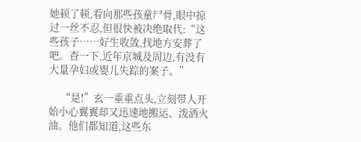她顿了顿,看向那些孩童尸骨,眼中掠过一丝不忍,但很快被决绝取代:“这些孩子……好生收敛,找地方安葬了吧。查一下,近年京城及周边,有没有大量孕妇或婴儿失踪的案子。”

    “是!”玄一重重点头,立刻带人开始小心翼翼却又迅速地搬运、泼洒火油。他们都知道,这些东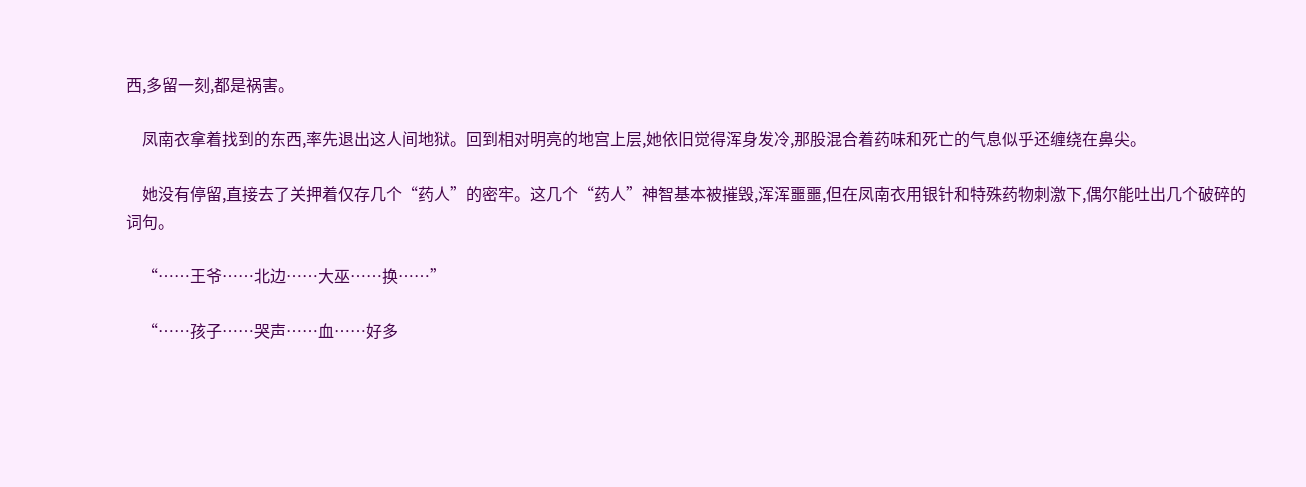西,多留一刻,都是祸害。

    凤南衣拿着找到的东西,率先退出这人间地狱。回到相对明亮的地宫上层,她依旧觉得浑身发冷,那股混合着药味和死亡的气息似乎还缠绕在鼻尖。

    她没有停留,直接去了关押着仅存几个“药人”的密牢。这几个“药人”神智基本被摧毁,浑浑噩噩,但在凤南衣用银针和特殊药物刺激下,偶尔能吐出几个破碎的词句。

    “……王爷……北边……大巫……换……”

    “……孩子……哭声……血……好多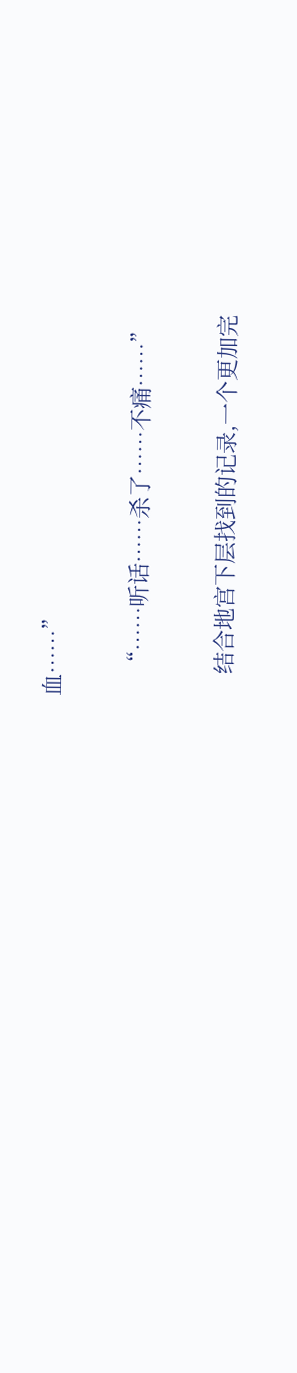血……”

    “……听话……杀了……不痛……”

    结合地宫下层找到的记录,一个更加完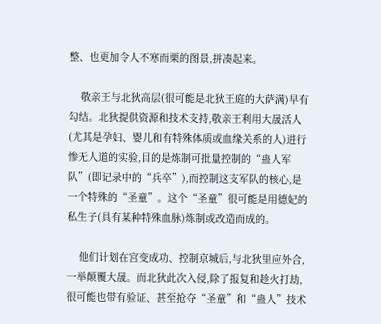整、也更加令人不寒而栗的图景,拼凑起来。

    敬亲王与北狄高层(很可能是北狄王庭的大萨满)早有勾结。北狄提供资源和技术支持,敬亲王利用大晟活人(尤其是孕妇、婴儿和有特殊体质或血缘关系的人)进行惨无人道的实验,目的是炼制可批量控制的“蛊人军队”(即记录中的“兵卒”),而控制这支军队的核心,是一个特殊的“圣童”。这个“圣童”很可能是用德妃的私生子(具有某种特殊血脉)炼制或改造而成的。

    他们计划在宫变成功、控制京城后,与北狄里应外合,一举颠覆大晟。而北狄此次入侵,除了报复和趁火打劫,很可能也带有验证、甚至抢夺“圣童”和“蛊人”技术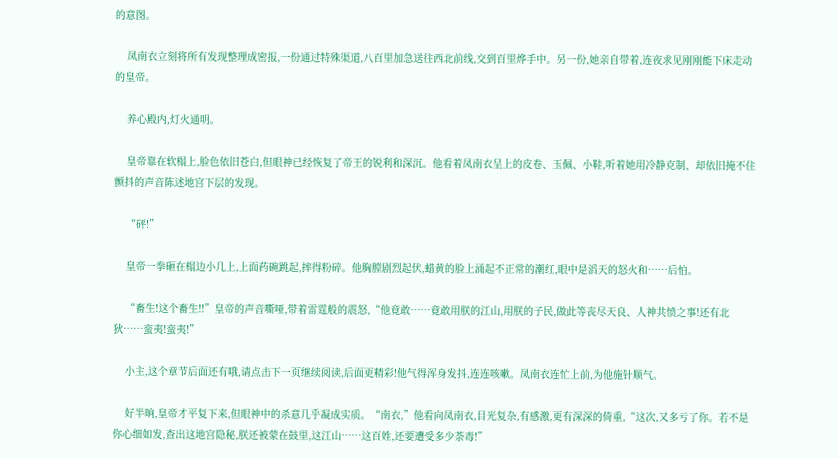的意图。

    凤南衣立刻将所有发现整理成密报,一份通过特殊渠道,八百里加急送往西北前线,交到百里烨手中。另一份,她亲自带着,连夜求见刚刚能下床走动的皇帝。

    养心殿内,灯火通明。

    皇帝靠在软榻上,脸色依旧苍白,但眼神已经恢复了帝王的锐利和深沉。他看着凤南衣呈上的皮卷、玉佩、小鞋,听着她用冷静克制、却依旧掩不住颤抖的声音陈述地宫下层的发现。

    “砰!”

    皇帝一拳砸在榻边小几上,上面药碗跳起,摔得粉碎。他胸膛剧烈起伏,蜡黄的脸上涌起不正常的潮红,眼中是滔天的怒火和……后怕。

    “畜生!这个畜生!!”皇帝的声音嘶哑,带着雷霆般的震怒,“他竟敢……竟敢用朕的江山,用朕的子民,做此等丧尽天良、人神共愤之事!还有北狄……蛮夷!蛮夷!”

    小主,这个章节后面还有哦,请点击下一页继续阅读,后面更精彩!他气得浑身发抖,连连咳嗽。凤南衣连忙上前,为他施针顺气。

    好半晌,皇帝才平复下来,但眼神中的杀意几乎凝成实质。“南衣,”他看向凤南衣,目光复杂,有感激,更有深深的倚重,“这次,又多亏了你。若不是你心细如发,查出这地宫隐秘,朕还被蒙在鼓里,这江山……这百姓,还要遭受多少荼毒!”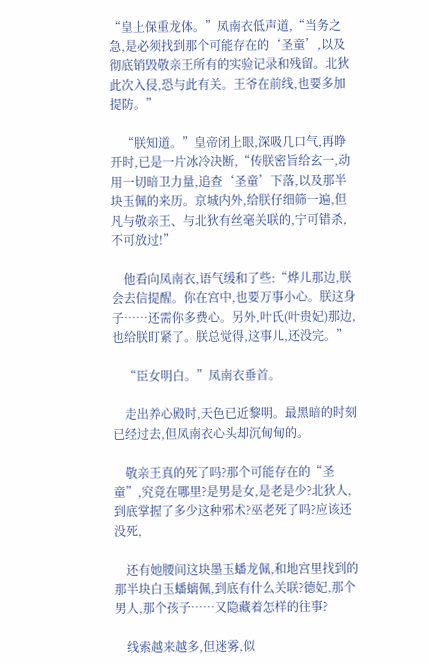“皇上保重龙体。”凤南衣低声道,“当务之急,是必须找到那个可能存在的‘圣童’,以及彻底销毁敬亲王所有的实验记录和残留。北狄此次入侵,恐与此有关。王爷在前线,也要多加提防。”

    “朕知道。”皇帝闭上眼,深吸几口气,再睁开时,已是一片冰冷决断,“传朕密旨给玄一,动用一切暗卫力量,追查‘圣童’下落,以及那半块玉佩的来历。京城内外,给朕仔细筛一遍,但凡与敬亲王、与北狄有丝毫关联的,宁可错杀,不可放过!”

    他看向凤南衣,语气缓和了些:“烨儿那边,朕会去信提醒。你在宫中,也要万事小心。朕这身子……还需你多费心。另外,叶氏(叶贵妃)那边,也给朕盯紧了。朕总觉得,这事儿,还没完。”

    “臣女明白。”凤南衣垂首。

    走出养心殿时,天色已近黎明。最黑暗的时刻已经过去,但凤南衣心头却沉甸甸的。

    敬亲王真的死了吗?那个可能存在的“圣童”,究竟在哪里?是男是女,是老是少?北狄人,到底掌握了多少这种邪术?巫老死了吗?应该还没死,

    还有她腰间这块墨玉蟠龙佩,和地宫里找到的那半块白玉蟠螭佩,到底有什么关联?德妃,那个男人,那个孩子……又隐藏着怎样的往事?

    线索越来越多,但迷雾,似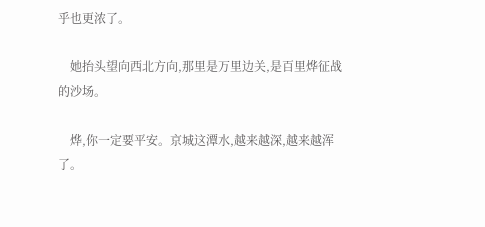乎也更浓了。

    她抬头望向西北方向,那里是万里边关,是百里烨征战的沙场。

    烨,你一定要平安。京城这潭水,越来越深,越来越浑了。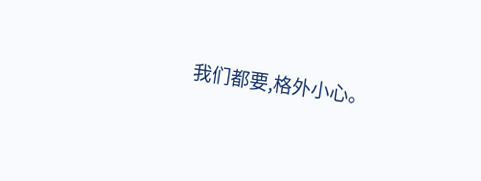我们都要,格外小心。